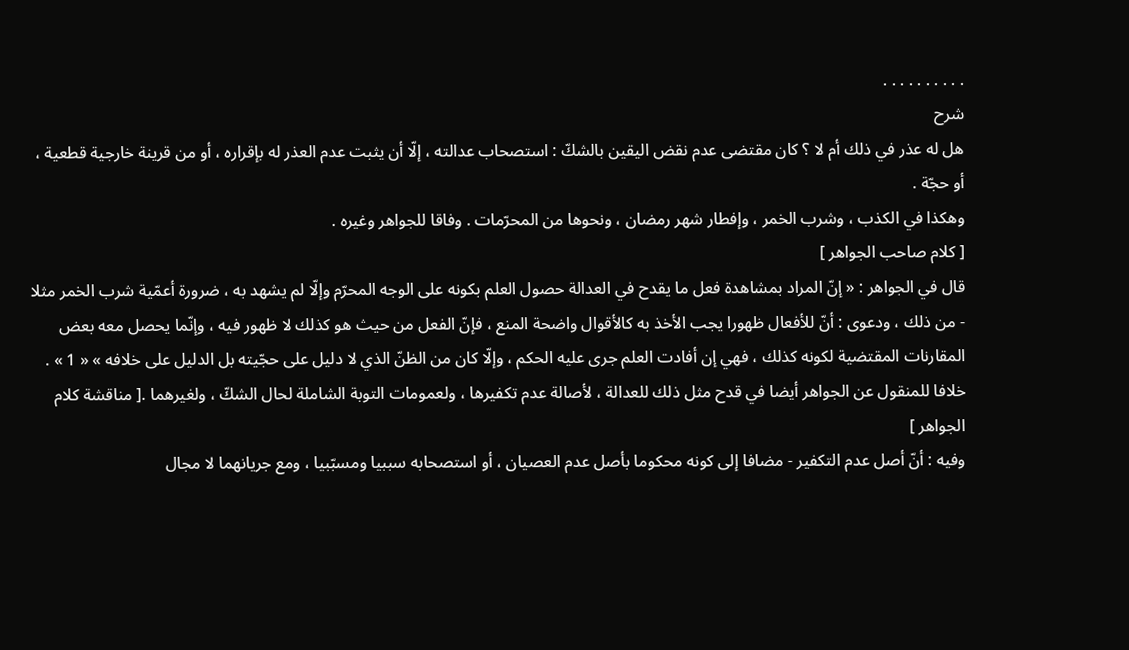. . . . . . . . . .
شرح
هل له عذر في ذلك أم لا ؟ كان مقتضى عدم نقض اليقين بالشكّ : استصحاب عدالته ، إلّا أن يثبت عدم العذر له بإقراره ، أو من قرينة خارجية قطعية ، أو حجّة .
وهكذا في الكذب ، وشرب الخمر ، وإفطار شهر رمضان ، ونحوها من المحرّمات . وفاقا للجواهر وغيره .
[ كلام صاحب الجواهر ]
قال في الجواهر : « إنّ المراد بمشاهدة فعل ما يقدح في العدالة حصول العلم بكونه على الوجه المحرّم وإلّا لم يشهد به ، ضرورة أعمّية شرب الخمر مثلا - من ذلك ، ودعوى : أنّ للأفعال ظهورا يجب الأخذ به كالأقوال واضحة المنع ، فإنّ الفعل من حيث هو كذلك لا ظهور فيه ، وإنّما يحصل معه بعض المقارنات المقتضية لكونه كذلك ، فهي إن أفادت العلم جرى عليه الحكم ، وإلّا كان من الظنّ الذي لا دليل على حجّيته بل الدليل على خلافه » « 1 » . خلافا للمنقول عن الجواهر أيضا في قدح مثل ذلك للعدالة ، لأصالة عدم تكفيرها ، ولعمومات التوبة الشاملة لحال الشكّ ، ولغيرهما .[ مناقشة كلام الجواهر ]
وفيه : أنّ أصل عدم التكفير - مضافا إلى كونه محكوما بأصل عدم العصيان ، أو استصحابه سببيا ومسبّبيا ، ومع جريانهما لا مجال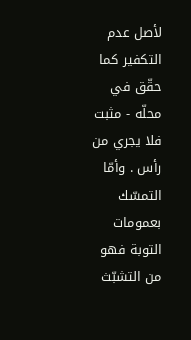لأصل عدم التكفير كما حقّق في محلّه - مثبت فلا يجري من رأس . وأمّا التمسّك بعمومات التوبة فهو من التشبّث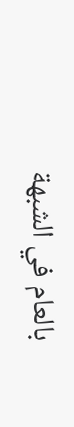بالعام في الشبهة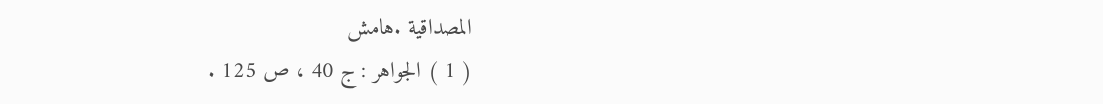المصداقية .هامش
( 1 ) الجواهر : ج 40 ، ص 125 .